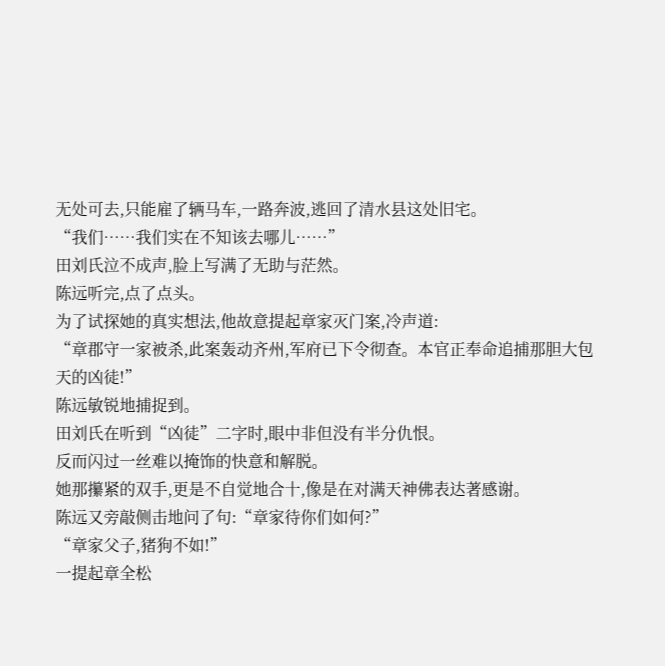无处可去,只能雇了辆马车,一路奔波,逃回了清水县这处旧宅。
“我们……我们实在不知该去哪儿……”
田刘氏泣不成声,脸上写满了无助与茫然。
陈远听完,点了点头。
为了试探她的真实想法,他故意提起章家灭门案,冷声道:
“章郡守一家被杀,此案轰动齐州,军府已下令彻查。本官正奉命追捕那胆大包天的凶徒!”
陈远敏锐地捕捉到。
田刘氏在听到“凶徒”二字时,眼中非但没有半分仇恨。
反而闪过一丝难以掩饰的快意和解脱。
她那攥紧的双手,更是不自觉地合十,像是在对满天神佛表达著感谢。
陈远又旁敲侧击地问了句:“章家待你们如何?”
“章家父子,猪狗不如!”
一提起章全松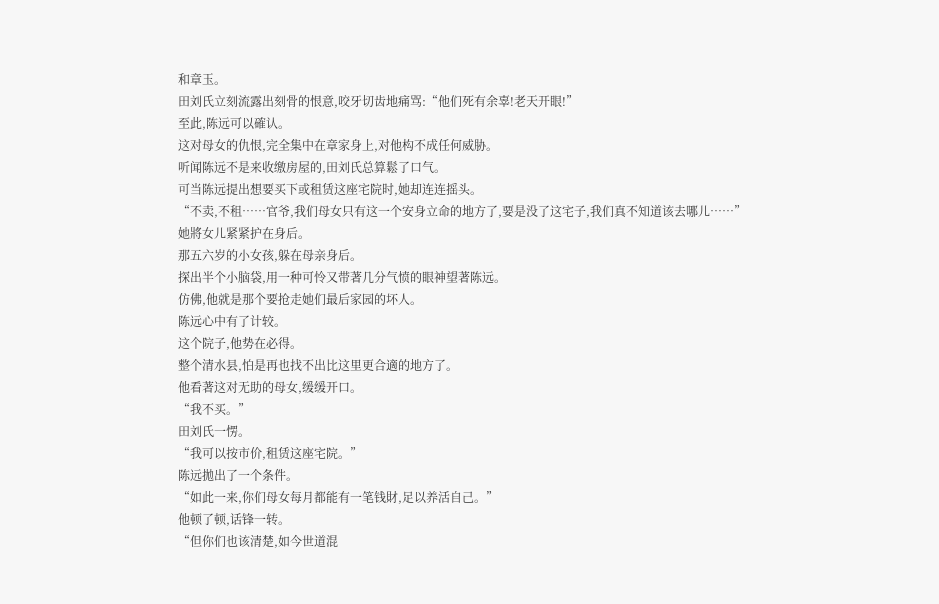和章玉。
田刘氏立刻流露出刻骨的恨意,咬牙切齿地痛骂:“他们死有余辜!老天开眼!”
至此,陈远可以確认。
这对母女的仇恨,完全集中在章家身上,对他构不成任何威胁。
听闻陈远不是来收缴房屋的,田刘氏总算鬆了口气。
可当陈远提出想要买下或租赁这座宅院时,她却连连摇头。
“不卖,不租……官爷,我们母女只有这一个安身立命的地方了,要是没了这宅子,我们真不知道该去哪儿……”
她將女儿紧紧护在身后。
那五六岁的小女孩,躲在母亲身后。
探出半个小脑袋,用一种可怜又带著几分气愤的眼神望著陈远。
仿佛,他就是那个要抢走她们最后家园的坏人。
陈远心中有了计较。
这个院子,他势在必得。
整个清水县,怕是再也找不出比这里更合適的地方了。
他看著这对无助的母女,缓缓开口。
“我不买。”
田刘氏一愣。
“我可以按市价,租赁这座宅院。”
陈远拋出了一个条件。
“如此一来,你们母女每月都能有一笔钱財,足以养活自己。”
他顿了顿,话锋一转。
“但你们也该清楚,如今世道混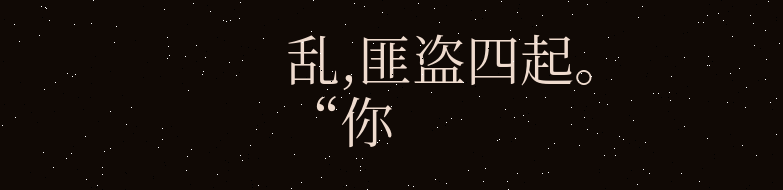乱,匪盗四起。
“你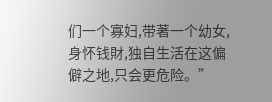们一个寡妇,带著一个幼女,身怀钱財,独自生活在这偏僻之地,只会更危险。”